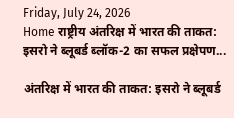Friday, July 24, 2026
Home राष्ट्रीय अंतरिक्ष में भारत की ताकत: इसरो ने ब्लूबर्ड ब्लॉक-2 का सफल प्रक्षेपण...

अंतरिक्ष में भारत की ताकत: इसरो ने ब्लूबर्ड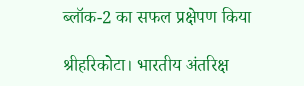ब्लॉक-2 का सफल प्रक्षेपण किया

श्रीहरिकोटा। भारतीय अंतरिक्ष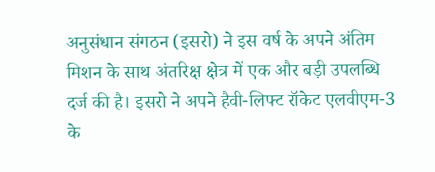अनुसंधान संगठन (इसरो) ने इस वर्ष के अपने अंतिम मिशन के साथ अंतरिक्ष क्षेत्र में एक और बड़ी उपलब्धि दर्ज की है। इसरो ने अपने हैवी-लिफ्ट रॉकेट एलवीएम-3 के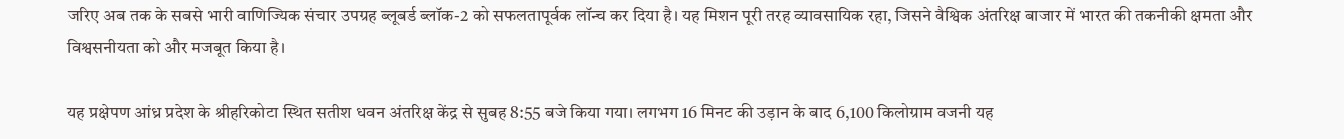जरिए अब तक के सबसे भारी वाणिज्यिक संचार उपग्रह ब्लूबर्ड ब्लॉक-2 को सफलतापूर्वक लॉन्च कर दिया है। यह मिशन पूरी तरह व्यावसायिक रहा, जिसने वैश्विक अंतरिक्ष बाजार में भारत की तकनीकी क्षमता और विश्वसनीयता को और मजबूत किया है।

यह प्रक्षेपण आंध्र प्रदेश के श्रीहरिकोटा स्थित सतीश धवन अंतरिक्ष केंद्र से सुबह 8:55 बजे किया गया। लगभग 16 मिनट की उड़ान के बाद 6,100 किलोग्राम वजनी यह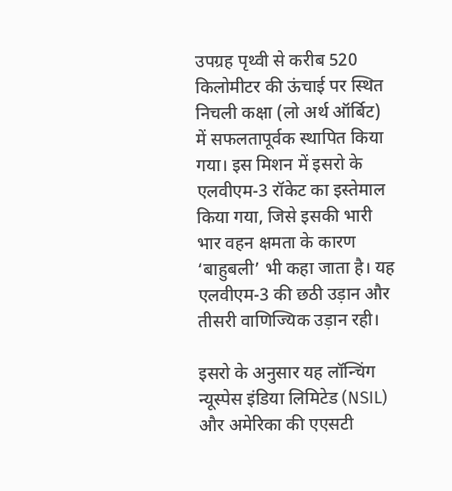उपग्रह पृथ्वी से करीब 520 किलोमीटर की ऊंचाई पर स्थित निचली कक्षा (लो अर्थ ऑर्बिट) में सफलतापूर्वक स्थापित किया गया। इस मिशन में इसरो के एलवीएम-3 रॉकेट का इस्तेमाल किया गया, जिसे इसकी भारी भार वहन क्षमता के कारण ‘बाहुबली’ भी कहा जाता है। यह एलवीएम-3 की छठी उड़ान और तीसरी वाणिज्यिक उड़ान रही।

इसरो के अनुसार यह लॉन्चिंग न्यूस्पेस इंडिया लिमिटेड (NSIL) और अमेरिका की एएसटी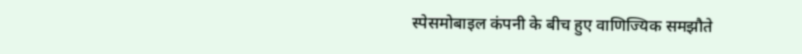स्पेसमोबाइल कंपनी के बीच हुए वाणिज्यिक समझौते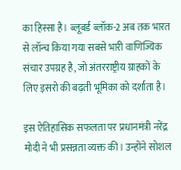का हिस्सा है। ब्लूबर्ड ब्लॉक-2 अब तक भारत से लॉन्च किया गया सबसे भारी वाणिज्यिक संचार उपग्रह है, जो अंतरराष्ट्रीय ग्राहकों के लिए इसरो की बढ़ती भूमिका को दर्शाता है।

इस ऐतिहासिक सफलता पर प्रधानमंत्री नरेंद्र मोदी ने भी प्रसन्नता व्यक्त की। उन्होंने सोशल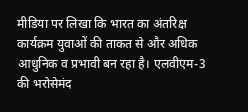मीडिया पर लिखा कि भारत का अंतरिक्ष कार्यक्रम युवाओं की ताकत से और अधिक आधुनिक व प्रभावी बन रहा है। एलवीएम-3 की भरोसेमंद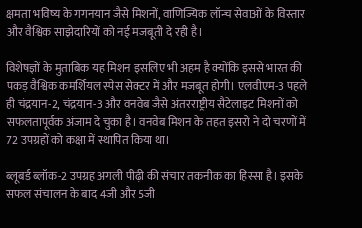क्षमता भविष्य के गगनयान जैसे मिशनों, वाणिज्यिक लॉन्च सेवाओं के विस्तार और वैश्विक साझेदारियों को नई मजबूती दे रही है।

विशेषज्ञों के मुताबिक यह मिशन इसलिए भी अहम है क्योंकि इससे भारत की पकड़ वैश्विक कमर्शियल स्पेस सेक्टर में और मजबूत होगी। एलवीएम-3 पहले ही चंद्रयान-2, चंद्रयान-3 और वनवेब जैसे अंतरराष्ट्रीय सैटेलाइट मिशनों को सफलतापूर्वक अंजाम दे चुका है। वनवेब मिशन के तहत इसरो ने दो चरणों में 72 उपग्रहों को कक्षा में स्थापित किया था।

ब्लूबर्ड ब्लॉक-2 उपग्रह अगली पीढ़ी की संचार तकनीक का हिस्सा है। इसके सफल संचालन के बाद 4जी और 5जी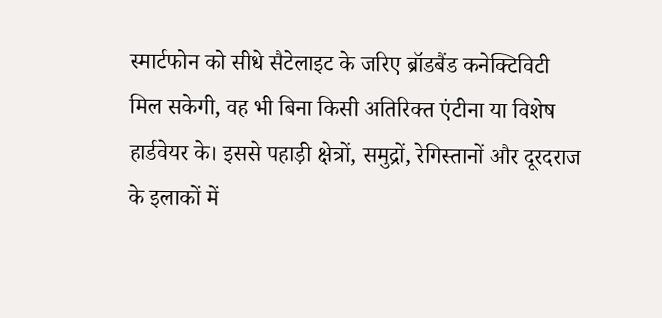स्मार्टफोन को सीधे सैटेलाइट के जरिए ब्रॉडबैंड कनेक्टिविटी मिल सकेगी, वह भी बिना किसी अतिरिक्त एंटीना या विशेष हार्डवेयर के। इससे पहाड़ी क्षेत्रों, समुद्रों, रेगिस्तानों और दूरदराज के इलाकों में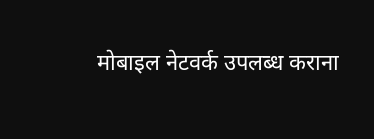मोबाइल नेटवर्क उपलब्ध कराना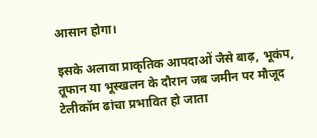आसान होगा।

इसके अलावा प्राकृतिक आपदाओं जैसे बाढ़, भूकंप, तूफान या भूस्खलन के दौरान जब जमीन पर मौजूद टेलीकॉम ढांचा प्रभावित हो जाता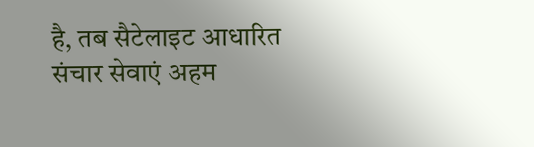है, तब सैटेलाइट आधारित संचार सेवाएं अहम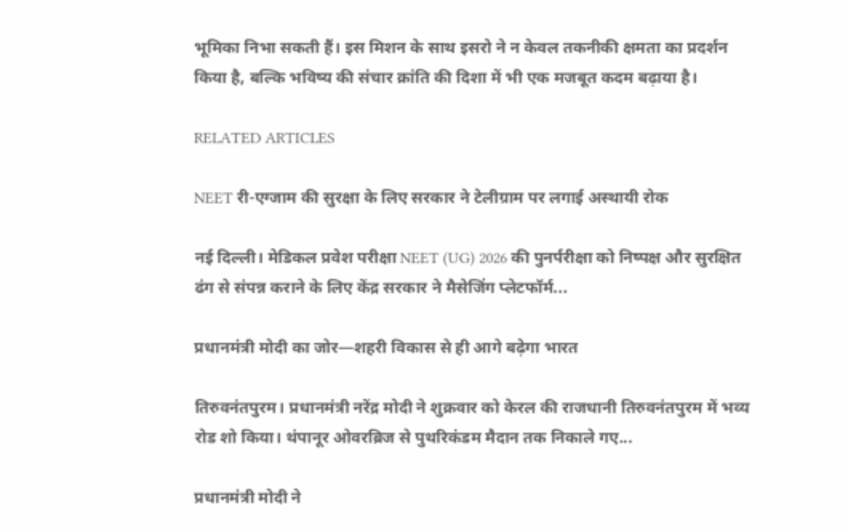भूमिका निभा सकती हैं। इस मिशन के साथ इसरो ने न केवल तकनीकी क्षमता का प्रदर्शन किया है, बल्कि भविष्य की संचार क्रांति की दिशा में भी एक मजबूत कदम बढ़ाया है।

RELATED ARTICLES

NEET री-एग्जाम की सुरक्षा के लिए सरकार ने टेलीग्राम पर लगाई अस्थायी रोक

नई दिल्ली। मेडिकल प्रवेश परीक्षा NEET (UG) 2026 की पुनर्परीक्षा को निष्पक्ष और सुरक्षित ढंग से संपन्न कराने के लिए केंद्र सरकार ने मैसेजिंग प्लेटफॉर्म...

प्रधानमंत्री मोदी का जोर—शहरी विकास से ही आगे बढ़ेगा भारत

तिरुवनंतपुरम। प्रधानमंत्री नरेंद्र मोदी ने शुक्रवार को केरल की राजधानी तिरुवनंतपुरम में भव्य रोड शो किया। थंपानूर ओवरब्रिज से पुथरिकंडम मैदान तक निकाले गए...

प्रधानमंत्री मोदी ने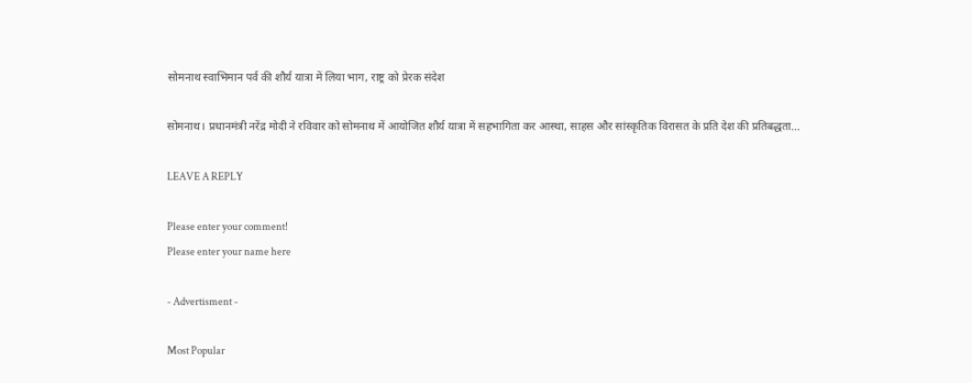सोमनाथ स्वाभिमान पर्व की शौर्य यात्रा में लिया भाग, राष्ट्र को प्रेरक संदेश

सोमनाथ। प्रधानमंत्री नरेंद्र मोदी ने रविवार को सोमनाथ में आयोजित शौर्य यात्रा में सहभागिता कर आस्था, साहस और सांस्कृतिक विरासत के प्रति देश की प्रतिबद्धता...

LEAVE A REPLY

Please enter your comment!
Please enter your name here

- Advertisment -

Most Popular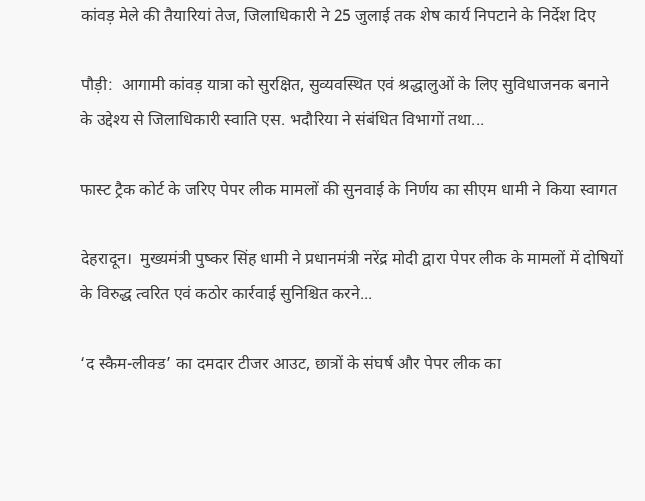कांवड़ मेले की तैयारियां तेज, जिलाधिकारी ने 25 जुलाई तक शेष कार्य निपटाने के निर्देश दिए

पौड़ी:  आगामी कांवड़ यात्रा को सुरक्षित, सुव्यवस्थित एवं श्रद्धालुओं के लिए सुविधाजनक बनाने के उद्देश्य से जिलाधिकारी स्वाति एस. भदौरिया ने संबंधित विभागों तथा...

फास्ट ट्रैक कोर्ट के जरिए पेपर लीक मामलों की सुनवाई के निर्णय का सीएम धामी ने किया स्वागत

देहरादून।  मुख्यमंत्री पुष्कर सिंह धामी ने प्रधानमंत्री नरेंद्र मोदी द्वारा पेपर लीक के मामलों में दोषियों के विरुद्ध त्वरित एवं कठोर कार्रवाई सुनिश्चित करने...

‘द स्कैम-लीक्ड’ का दमदार टीजर आउट, छात्रों के संघर्ष और पेपर लीक का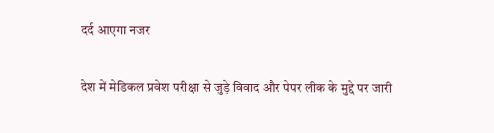दर्द आएगा नजर

देश में मेडिकल प्रवेश परीक्षा से जुड़े विवाद और पेपर लीक के मुद्दे पर जारी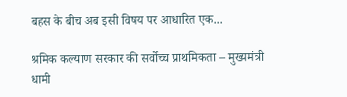बहस के बीच अब इसी विषय पर आधारित एक...

श्रमिक कल्याण सरकार की सर्वोच्च प्राथमिकता – मुख्यमंत्री धामी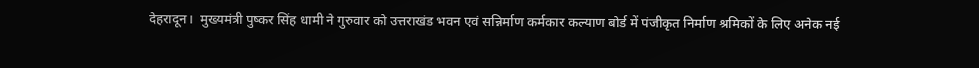देहरादून।  मुख्यमंत्री पुष्कर सिंह धामी ने गुरुवार को उत्तराखंड भवन एवं सन्निर्माण कर्मकार कल्याण बोर्ड में पंजीकृत निर्माण श्रमिकों के लिए अनेक नई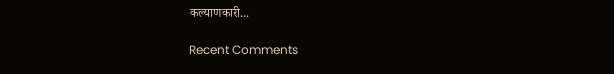कल्याणकारी...

Recent Comments